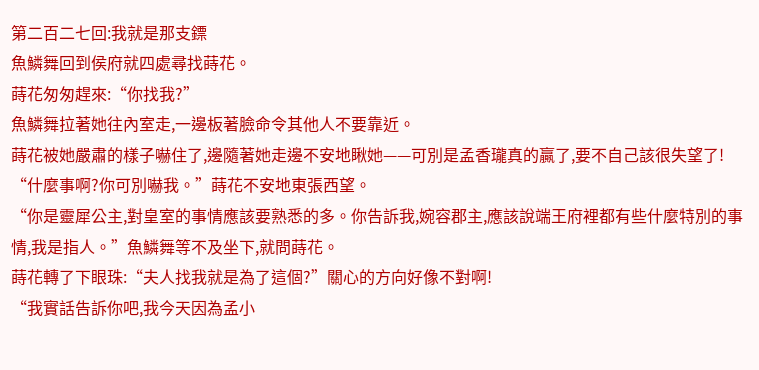第二百二七回:我就是那支鏢
魚鱗舞回到侯府就四處尋找蒔花。
蒔花匆匆趕來:“你找我?”
魚鱗舞拉著她往內室走,一邊板著臉命令其他人不要靠近。
蒔花被她嚴肅的樣子嚇住了,邊隨著她走邊不安地瞅她——可別是孟香瓏真的贏了,要不自己該很失望了!
“什麼事啊?你可別嚇我。”蒔花不安地東張西望。
“你是靈犀公主,對皇室的事情應該要熟悉的多。你告訴我,婉容郡主,應該說端王府裡都有些什麼特別的事情,我是指人。”魚鱗舞等不及坐下,就問蒔花。
蒔花轉了下眼珠:“夫人找我就是為了這個?”關心的方向好像不對啊!
“我實話告訴你吧,我今天因為孟小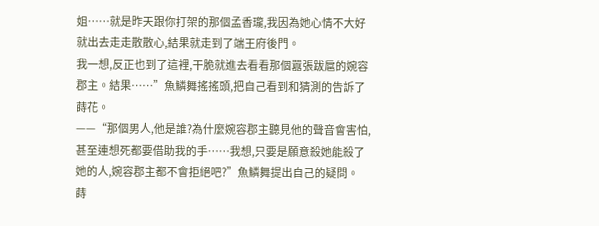姐……就是昨天跟你打架的那個孟香瓏,我因為她心情不大好就出去走走散散心,結果就走到了端王府後門。
我一想,反正也到了這裡,干脆就進去看看那個囂張跋扈的婉容郡主。結果……”魚鱗舞搖搖頭,把自己看到和猜測的告訴了蒔花。
——“那個男人,他是誰?為什麼婉容郡主聽見他的聲音會害怕,甚至連想死都要借助我的手……我想,只要是願意殺她能殺了她的人,婉容郡主都不會拒絕吧?”魚鱗舞提出自己的疑問。
蒔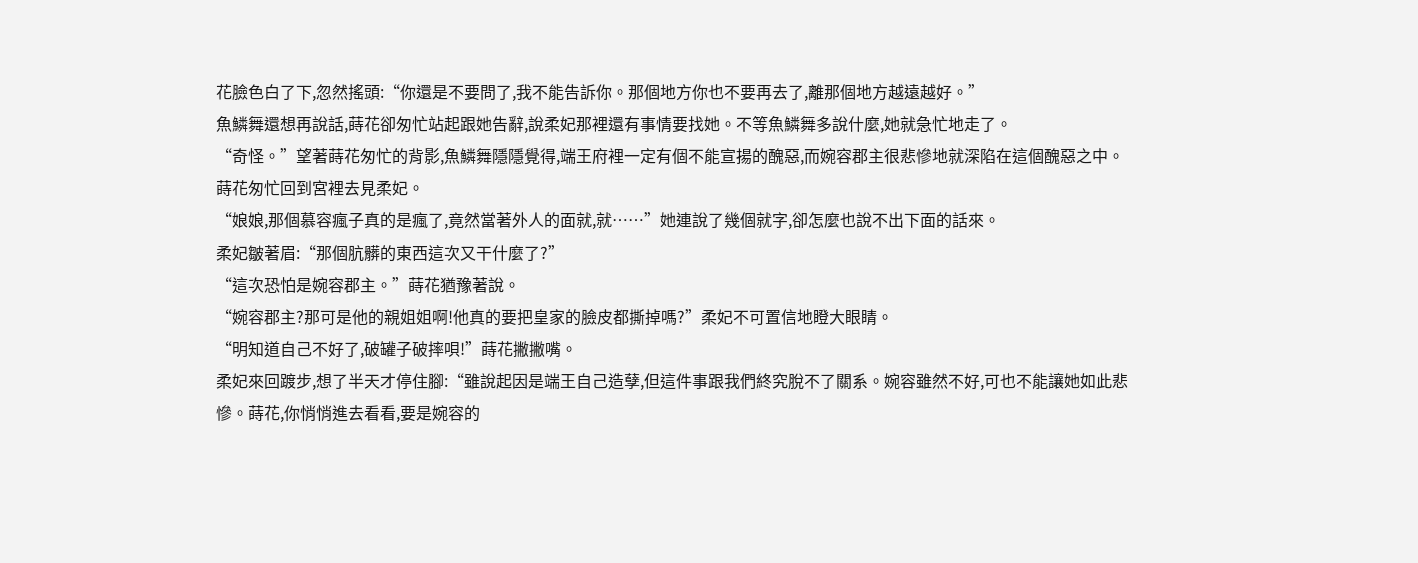花臉色白了下,忽然搖頭:“你還是不要問了,我不能告訴你。那個地方你也不要再去了,離那個地方越遠越好。”
魚鱗舞還想再說話,蒔花卻匆忙站起跟她告辭,說柔妃那裡還有事情要找她。不等魚鱗舞多說什麼,她就急忙地走了。
“奇怪。”望著蒔花匆忙的背影,魚鱗舞隱隱覺得,端王府裡一定有個不能宣揚的醜惡,而婉容郡主很悲慘地就深陷在這個醜惡之中。
蒔花匆忙回到宮裡去見柔妃。
“娘娘,那個慕容瘋子真的是瘋了,竟然當著外人的面就,就……”她連說了幾個就字,卻怎麼也說不出下面的話來。
柔妃皺著眉:“那個肮髒的東西這次又干什麼了?”
“這次恐怕是婉容郡主。”蒔花猶豫著說。
“婉容郡主?那可是他的親姐姐啊!他真的要把皇家的臉皮都撕掉嗎?”柔妃不可置信地瞪大眼睛。
“明知道自己不好了,破罐子破摔唄!”蒔花撇撇嘴。
柔妃來回踱步,想了半天才停住腳:“雖說起因是端王自己造孽,但這件事跟我們終究脫不了關系。婉容雖然不好,可也不能讓她如此悲慘。蒔花,你悄悄進去看看,要是婉容的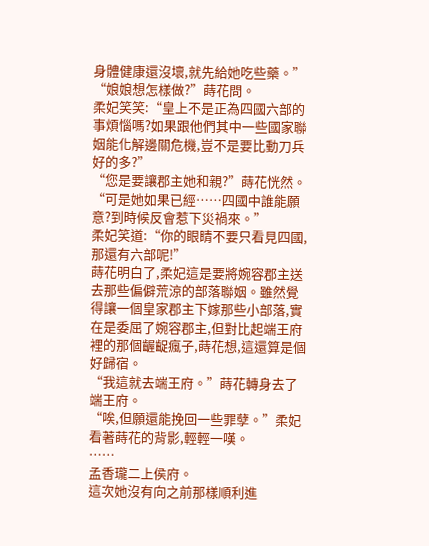身體健康還沒壞,就先給她吃些藥。”
“娘娘想怎樣做?”蒔花問。
柔妃笑笑:“皇上不是正為四國六部的事煩惱嗎?如果跟他們其中一些國家聯姻能化解邊關危機,豈不是要比動刀兵好的多?”
“您是要讓郡主她和親?”蒔花恍然。“可是她如果已經……四國中誰能願意?到時候反會惹下災禍來。”
柔妃笑道:“你的眼睛不要只看見四國,那還有六部呢!”
蒔花明白了,柔妃這是要將婉容郡主送去那些偏僻荒涼的部落聯姻。雖然覺得讓一個皇家郡主下嫁那些小部落,實在是委屈了婉容郡主,但對比起端王府裡的那個齷齪瘋子,蒔花想,這還算是個好歸宿。
“我這就去端王府。”蒔花轉身去了端王府。
“唉,但願還能挽回一些罪孽。”柔妃看著蒔花的背影,輕輕一嘆。
……
孟香瓏二上侯府。
這次她沒有向之前那樣順利進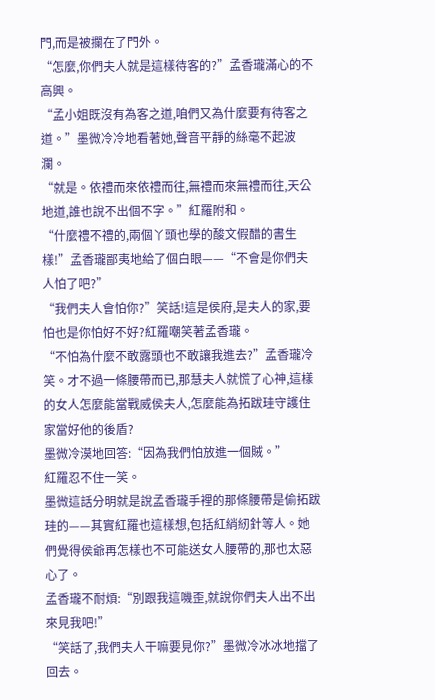門,而是被攔在了門外。
“怎麼,你們夫人就是這樣待客的?”孟香瓏滿心的不高興。
“孟小姐既沒有為客之道,咱們又為什麼要有待客之道。”墨微冷冷地看著她,聲音平靜的絲毫不起波瀾。
“就是。依禮而來依禮而往,無禮而來無禮而往,天公地道,誰也說不出個不字。”紅羅附和。
“什麼禮不禮的,兩個丫頭也學的酸文假醋的書生樣!”孟香瓏鄙夷地給了個白眼——“不會是你們夫人怕了吧?”
“我們夫人會怕你?”笑話!這是侯府,是夫人的家,要怕也是你怕好不好?紅羅嘲笑著孟香瓏。
“不怕為什麼不敢露頭也不敢讓我進去?”孟香瓏冷笑。才不過一條腰帶而已,那慧夫人就慌了心神,這樣的女人怎麼能當戰威侯夫人,怎麼能為拓跋珪守護住家當好他的後盾?
墨微冷漠地回答:“因為我們怕放進一個賊。”
紅羅忍不住一笑。
墨微這話分明就是說孟香瓏手裡的那條腰帶是偷拓跋珪的——其實紅羅也這樣想,包括紅綃紉針等人。她們覺得侯爺再怎樣也不可能送女人腰帶的,那也太惡心了。
孟香瓏不耐煩:“別跟我這嘰歪,就說你們夫人出不出來見我吧!”
“笑話了,我們夫人干嘛要見你?”墨微冷冰冰地擋了回去。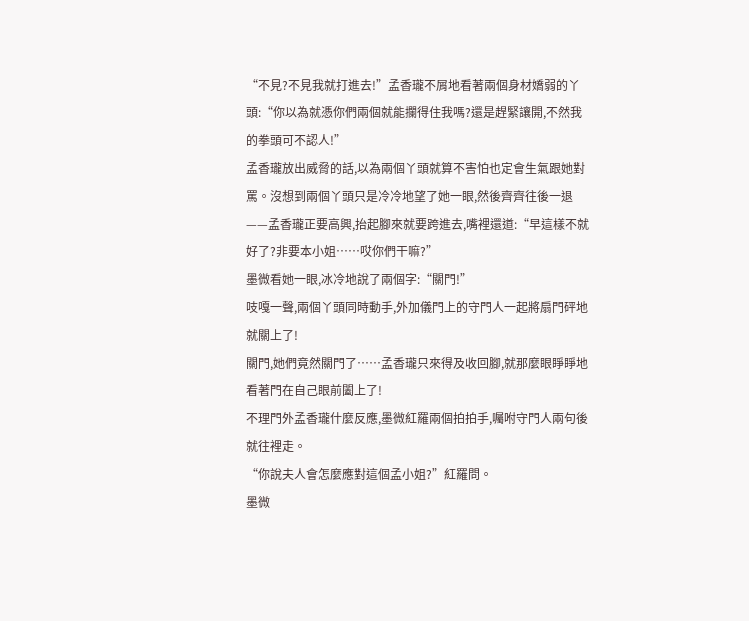“不見?不見我就打進去!”孟香瓏不屑地看著兩個身材嬌弱的丫頭:“你以為就憑你們兩個就能攔得住我嗎?還是趕緊讓開,不然我的拳頭可不認人!”
孟香瓏放出威脅的話,以為兩個丫頭就算不害怕也定會生氣跟她對罵。沒想到兩個丫頭只是冷冷地望了她一眼,然後齊齊往後一退——孟香瓏正要高興,抬起腳來就要跨進去,嘴裡還道:“早這樣不就好了?非要本小姐……哎你們干嘛?”
墨微看她一眼,冰冷地說了兩個字:“關門!”
吱嘎一聲,兩個丫頭同時動手,外加儀門上的守門人一起將扇門砰地就關上了!
關門,她們竟然關門了……孟香瓏只來得及收回腳,就那麼眼睜睜地看著門在自己眼前闔上了!
不理門外孟香瓏什麼反應,墨微紅羅兩個拍拍手,囑咐守門人兩句後就往裡走。
“你說夫人會怎麼應對這個孟小姐?”紅羅問。
墨微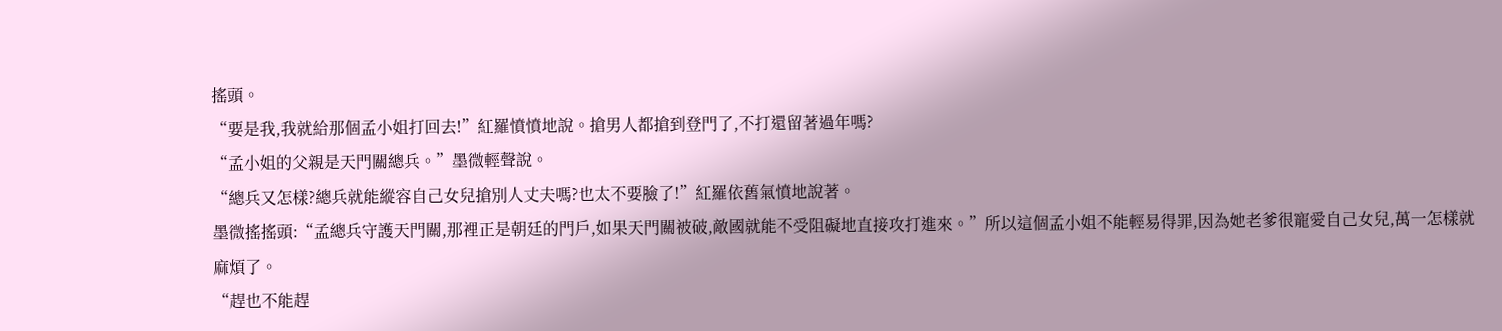搖頭。
“要是我,我就給那個孟小姐打回去!”紅羅憤憤地說。搶男人都搶到登門了,不打還留著過年嗎?
“孟小姐的父親是天門關總兵。”墨微輕聲說。
“總兵又怎樣?總兵就能縱容自己女兒搶別人丈夫嗎?也太不要臉了!”紅羅依舊氣憤地說著。
墨微搖搖頭:“孟總兵守護天門關,那裡正是朝廷的門戶,如果天門關被破,敵國就能不受阻礙地直接攻打進來。”所以這個孟小姐不能輕易得罪,因為她老爹很寵愛自己女兒,萬一怎樣就麻煩了。
“趕也不能趕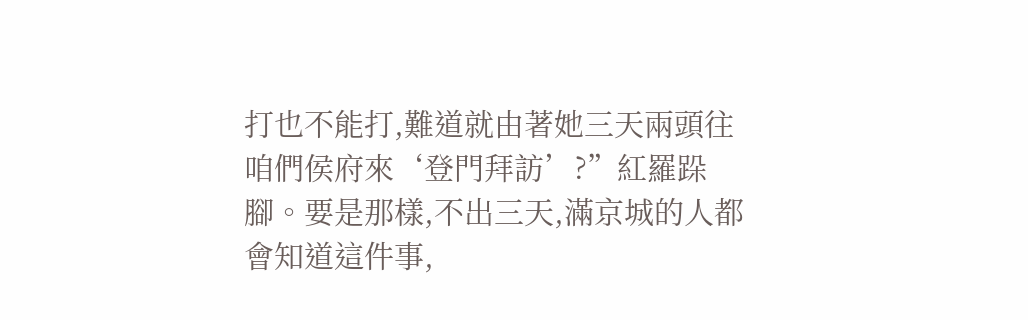打也不能打,難道就由著她三天兩頭往咱們侯府來‘登門拜訪’?”紅羅跺腳。要是那樣,不出三天,滿京城的人都會知道這件事,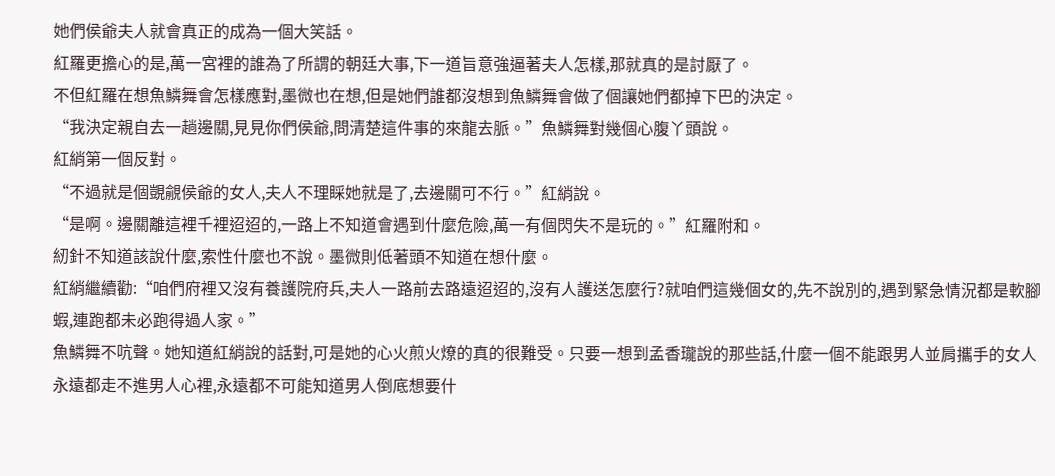她們侯爺夫人就會真正的成為一個大笑話。
紅羅更擔心的是,萬一宮裡的誰為了所謂的朝廷大事,下一道旨意強逼著夫人怎樣,那就真的是討厭了。
不但紅羅在想魚鱗舞會怎樣應對,墨微也在想,但是她們誰都沒想到魚鱗舞會做了個讓她們都掉下巴的決定。
“我決定親自去一趟邊關,見見你們侯爺,問清楚這件事的來龍去脈。”魚鱗舞對幾個心腹丫頭說。
紅綃第一個反對。
“不過就是個覬覦侯爺的女人,夫人不理睬她就是了,去邊關可不行。”紅綃說。
“是啊。邊關離這裡千裡迢迢的,一路上不知道會遇到什麼危險,萬一有個閃失不是玩的。”紅羅附和。
紉針不知道該說什麼,索性什麼也不說。墨微則低著頭不知道在想什麼。
紅綃繼續勸:“咱們府裡又沒有養護院府兵,夫人一路前去路遠迢迢的,沒有人護送怎麼行?就咱們這幾個女的,先不說別的,遇到緊急情況都是軟腳蝦,連跑都未必跑得過人家。”
魚鱗舞不吭聲。她知道紅綃說的話對,可是她的心火煎火燎的真的很難受。只要一想到孟香瓏說的那些話,什麼一個不能跟男人並肩攜手的女人永遠都走不進男人心裡,永遠都不可能知道男人倒底想要什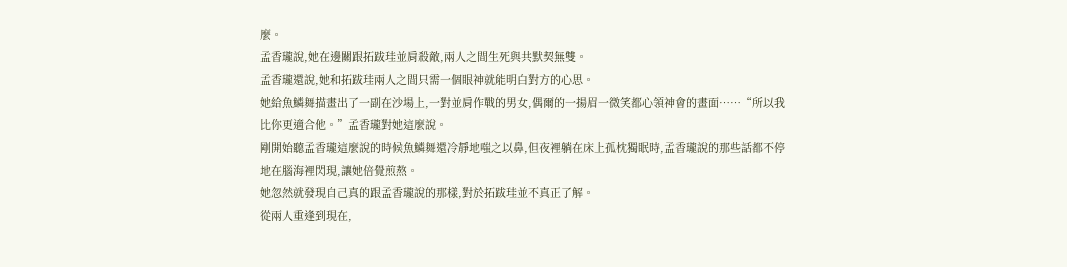麼。
孟香瓏說,她在邊關跟拓跋珪並肩殺敵,兩人之間生死與共默契無雙。
孟香瓏還說,她和拓跋珪兩人之間只需一個眼神就能明白對方的心思。
她給魚鱗舞描畫出了一副在沙場上,一對並肩作戰的男女,偶爾的一揚眉一微笑都心領神會的畫面……“所以我比你更適合他。”孟香瓏對她這麼說。
剛開始聽孟香瓏這麼說的時候魚鱗舞還冷靜地嗤之以鼻,但夜裡躺在床上孤枕獨眠時,孟香瓏說的那些話都不停地在腦海裡閃現,讓她倍覺煎熬。
她忽然就發現自己真的跟孟香瓏說的那樣,對於拓跋珪並不真正了解。
從兩人重逢到現在,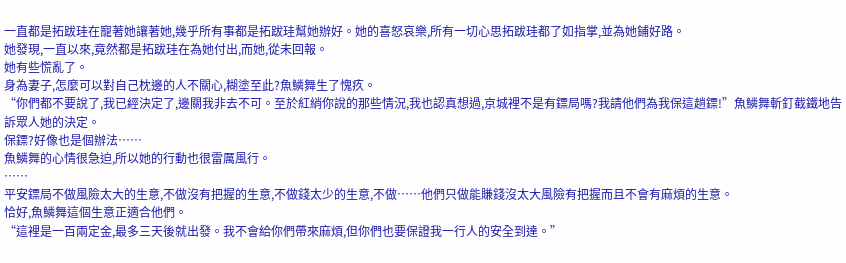一直都是拓跋珪在寵著她讓著她,幾乎所有事都是拓跋珪幫她辦好。她的喜怒哀樂,所有一切心思拓跋珪都了如指掌,並為她鋪好路。
她發現,一直以來,竟然都是拓跋珪在為她付出,而她,從未回報。
她有些慌亂了。
身為妻子,怎麼可以對自己枕邊的人不關心,糊塗至此?魚鱗舞生了愧疚。
“你們都不要說了,我已經決定了,邊關我非去不可。至於紅綃你說的那些情況,我也認真想過,京城裡不是有鏢局嗎?我請他們為我保這趟鏢!”魚鱗舞斬釘截鐵地告訴眾人她的決定。
保鏢?好像也是個辦法……
魚鱗舞的心情很急迫,所以她的行動也很雷厲風行。
……
平安鏢局不做風險太大的生意,不做沒有把握的生意,不做錢太少的生意,不做……他們只做能賺錢沒太大風險有把握而且不會有麻煩的生意。
恰好,魚鱗舞這個生意正適合他們。
“這裡是一百兩定金,最多三天後就出發。我不會給你們帶來麻煩,但你們也要保證我一行人的安全到達。”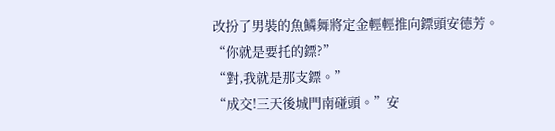改扮了男裝的魚鱗舞將定金輕輕推向鏢頭安德芳。
“你就是要托的鏢?”
“對,我就是那支鏢。”
“成交!三天後城門南碰頭。”安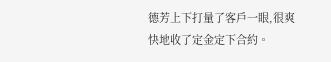德芳上下打量了客戶一眼,很爽快地收了定金定下合約。